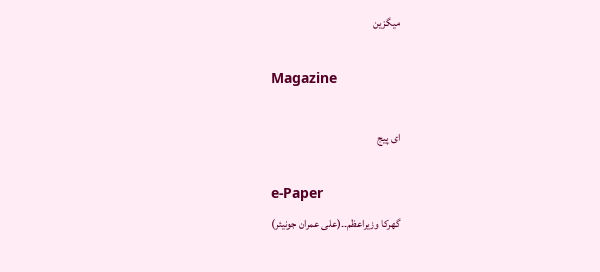میگزین

Magazine

ای پیج

e-Paper
گھرکا وزیراعظم۔۔(علی عمران جونیئر)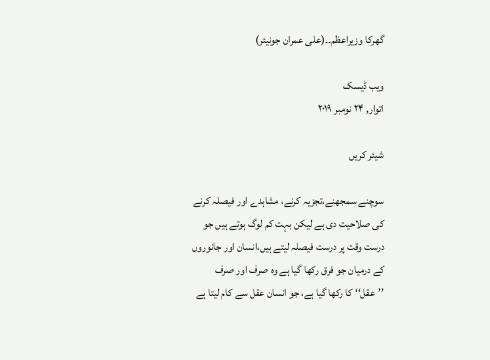گھرکا وزیراعظم۔۔(علی عمران جونیئر)

ویب ڈیسک
اتوار, ۲۴ نومبر ۲۰۱۹

شیئر کریں

سوچنے سمجھنے،تجزیہ کرنے، مشاہدے اور فیصلہ کرنے کی صلاحیت دی ہے لیکن بہت کم لوگ ہوتے ہیں جو درست وقت پر درست فیصلہ لیتے ہیں،انسان اور جانوروں کے درمیان جو فرق رکھا گیا ہے وہ صرف اور صرف ’’عقل‘‘ کا رکھا گیا ہے، جو انسان عقل سے کام لیتا ہے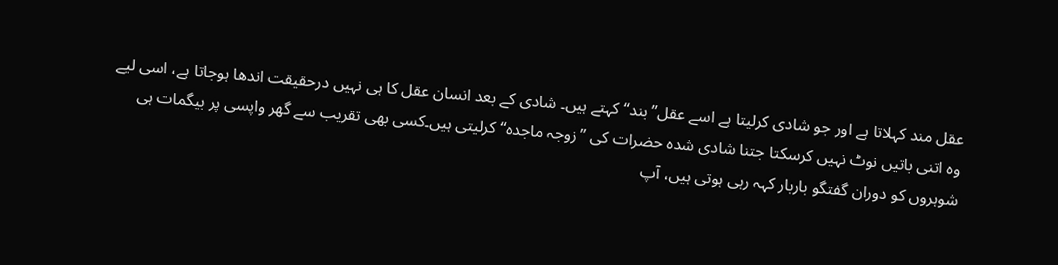عقل مند کہلاتا ہے اور جو شادی کرلیتا ہے اسے عقل’’بند‘‘ کہتے ہیں۔ شادی کے بعد انسان عقل کا ہی نہیں درحقیقت اندھا ہوجاتا ہے، اسی لیے وہ اتنی باتیں نوٹ نہیں کرسکتا جتنا شادی شدہ حضرات کی ’’زوجہ ماجدہ‘‘ کرلیتی ہیں۔کسی بھی تقریب سے گھر واپسی پر بیگمات ہی شوہروں کو دوران گفتگو باربار کہہ رہی ہوتی ہیں، آپ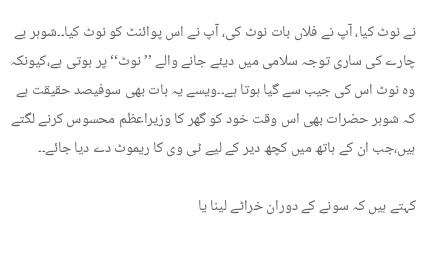نے نوٹ کیا، آپ نے فلاں بات نوٹ کی، آپ نے اس پوائنٹ کو نوٹ کیا۔۔شوہر بے چارے کی ساری توجہ سلامی میں دیئے جانے والے ’’ نوٹ‘‘ پر ہوتی ہے،کیونکہ وہ نوٹ اس کی جیب سے گیا ہوتا ہے۔۔ویسے یہ بات بھی سوفیصد حقیقت ہے کہ شوہر حضرات بھی اس وقت خود کو گھر کا وزیراعظم محسوس کرنے لگتے ہیں،جب ان کے ہاتھ میں کچھ دیر کے لیے ٹی وی کا ریموٹ دے دیا جائے۔۔

کہتے ہیں کہ سونے کے دوران خراٹے لینا یا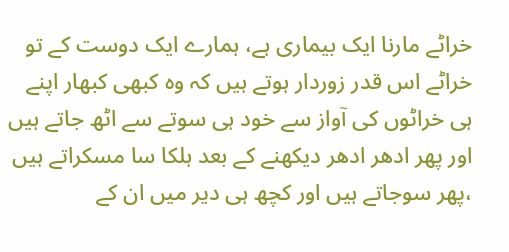خراٹے مارنا ایک بیماری ہے، ہمارے ایک دوست کے تو خراٹے اس قدر زوردار ہوتے ہیں کہ وہ کبھی کبھار اپنے ہی خراٹوں کی آواز سے خود ہی سوتے سے اٹھ جاتے ہیں اور پھر ادھر ادھر دیکھنے کے بعد ہلکا سا مسکراتے ہیں ،پھر سوجاتے ہیں اور کچھ ہی دیر میں ان کے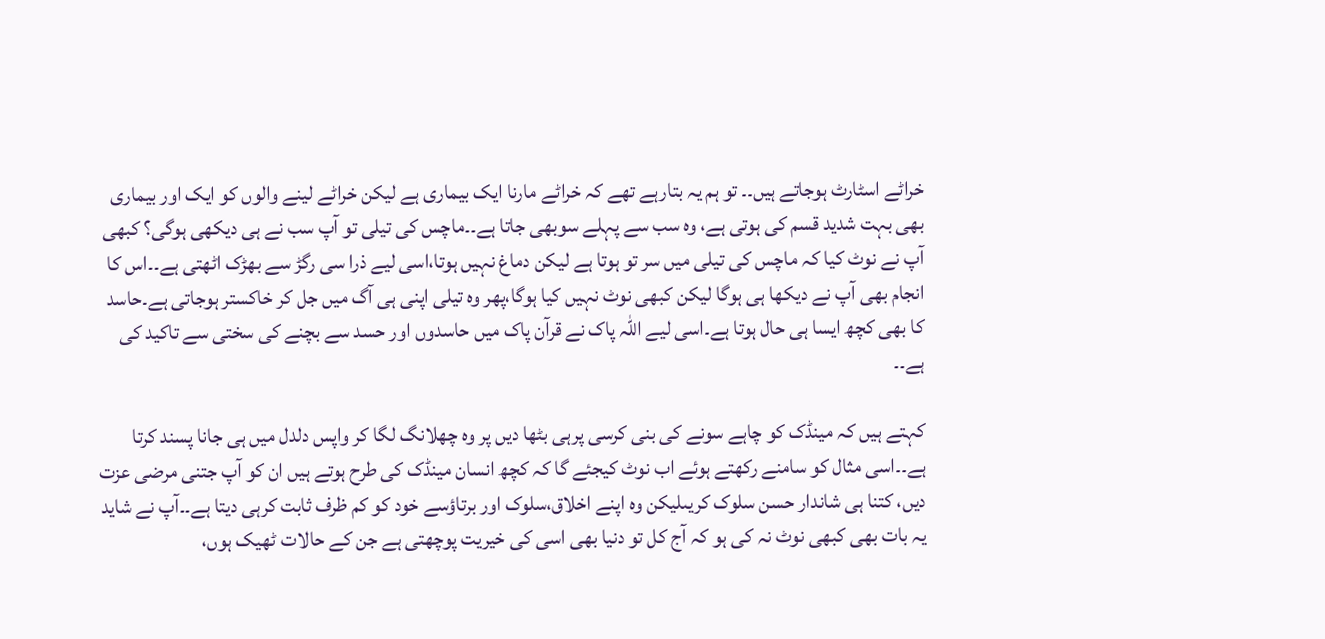خراٹے اسٹارٹ ہوجاتے ہیں۔۔ تو ہم یہ بتارہے تھے کہ خراٹے مارنا ایک بیماری ہے لیکن خراٹے لینے والوں کو ایک اور بیماری بھی بہت شدید قسم کی ہوتی ہے، وہ سب سے پہلے سوبھی جاتا ہے۔۔ماچس کی تیلی تو آپ سب نے ہی دیکھی ہوگی؟ کبھی آپ نے نوٹ کیا کہ ماچس کی تیلی میں سر تو ہوتا ہے لیکن دماغ نہیں ہوتا،اسی لیے ذرا سی رگڑ سے بھڑک اٹھتی ہے۔۔اس کا انجام بھی آپ نے دیکھا ہی ہوگا لیکن کبھی نوٹ نہیں کیا ہوگا،پھر وہ تیلی اپنی ہی آگ میں جل کر خاکستر ہوجاتی ہے۔حاسد کا بھی کچھ ایسا ہی حال ہوتا ہے۔اسی لیے اللہ پاک نے قرآن پاک میں حاسدوں اور حسد سے بچنے کی سختی سے تاکید کی ہے۔۔

کہتے ہیں کہ مینڈک کو چاہے سونے کی بنی کرسی پرہی بٹھا دیں پر وہ چھلانگ لگا کر واپس دلدل میں ہی جانا پسند کرتا ہے۔۔اسی مثال کو سامنے رکھتے ہوئے اب نوٹ کیجئے گا کہ کچھ انسان مینڈک کی طرح ہوتے ہیں ان کو آپ جتنی مرضی عزت دیں، کتنا ہی شاندار حسن سلوک کریںلیکن وہ اپنے اخلاق،سلوک اور برتاؤسے خود کو کم ظرف ثابت کرہی دیتا ہے۔۔آپ نے شاید یہ بات بھی کبھی نوٹ نہ کی ہو کہ آج کل تو دنیا بھی اسی کی خیریت پوچھتی ہے جن کے حالات ٹھیک ہوں،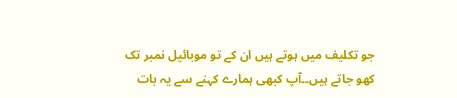جو تکلیف میں ہوتے ہیں ان کے تو موبائیل نمبر تک کھو جاتے ہیں۔۔آپ کبھی ہمارے کہنے سے یہ بات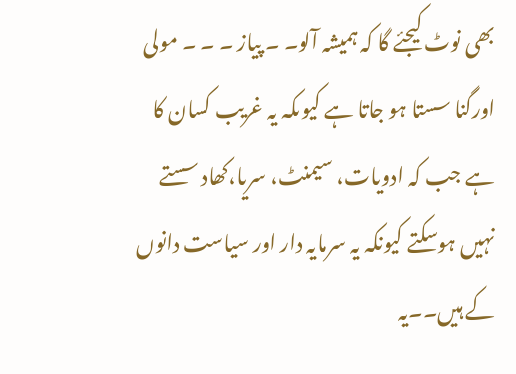بھی نوٹ کیجئے گا کہ ہمیشہ آلو۔ ۔ پیاز ۔ ۔ ۔ مولی اورگنا سستا ہو جاتا ہے کیوںکہ یہ غریب کسان کا ہے جب کہ ادویات، سیمنٹ، سریا،کھاد سستے نہیں ہوسکتے کیونکہ یہ سرمایہ دار اور سیاست دانوں کے ہیں۔۔یہ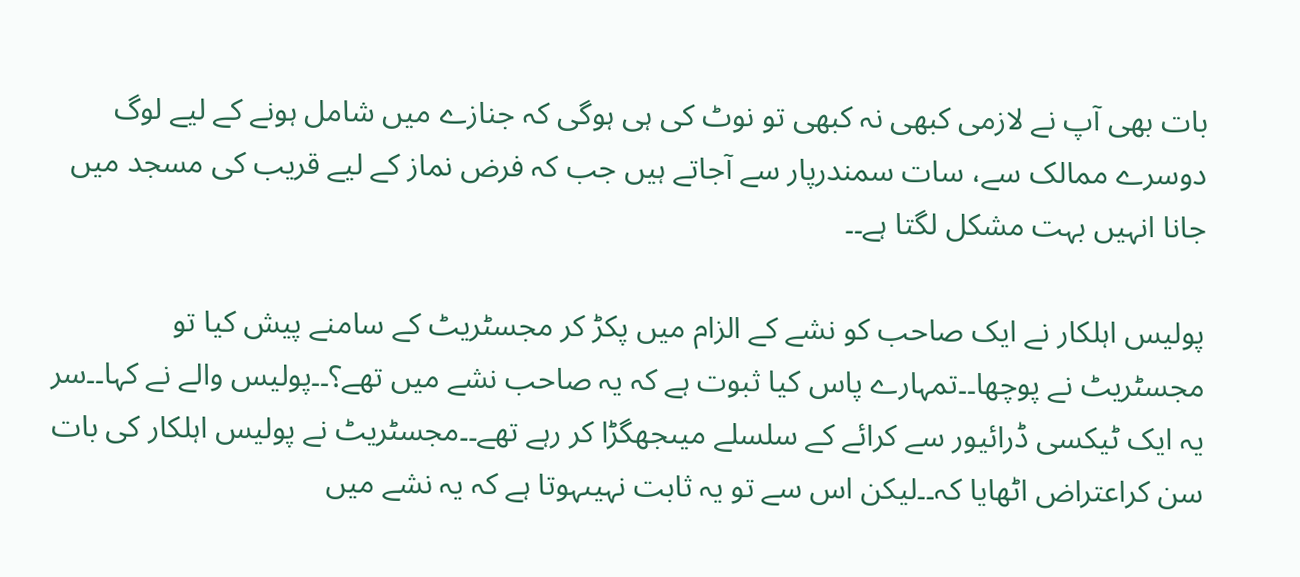بات بھی آپ نے لازمی کبھی نہ کبھی تو نوٹ کی ہی ہوگی کہ جنازے میں شامل ہونے کے لیے لوگ دوسرے ممالک سے، سات سمندرپار سے آجاتے ہیں جب کہ فرض نماز کے لیے قریب کی مسجد میں جانا انہیں بہت مشکل لگتا ہے۔۔

پولیس اہلکار نے ایک صاحب کو نشے کے الزام میں پکڑ کر مجسٹریٹ کے سامنے پیش کیا تو مجسٹریٹ نے پوچھا۔۔تمہارے پاس کیا ثبوت ہے کہ یہ صاحب نشے میں تھے؟۔۔پولیس والے نے کہا۔۔سر یہ ایک ٹیکسی ڈرائیور سے کرائے کے سلسلے میںجھگڑا کر رہے تھے۔۔مجسٹریٹ نے پولیس اہلکار کی بات سن کراعتراض اٹھایا کہ۔۔لیکن اس سے تو یہ ثابت نہیںہوتا ہے کہ یہ نشے میں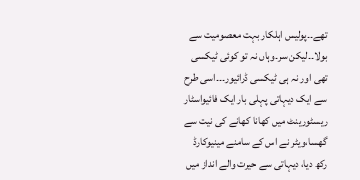تھے۔۔پولیس اہلکار بہت معصومیت سے بولا۔۔لیکن سر۔وہاں نہ تو کوئی ٹیکسی تھی اور نہ ہی ٹیکسی ڈرائیور۔۔۔اسی طرح سے ایک دیہاتی پہلی بار ایک فائیواسٹار ریسٹورینٹ میں کھانا کھانے کی نیت سے گھسا،ویٹر نے اس کے سامنے مینیوکارڈ رکھ دیا، دیہاتی سے حیرت والے انداز میں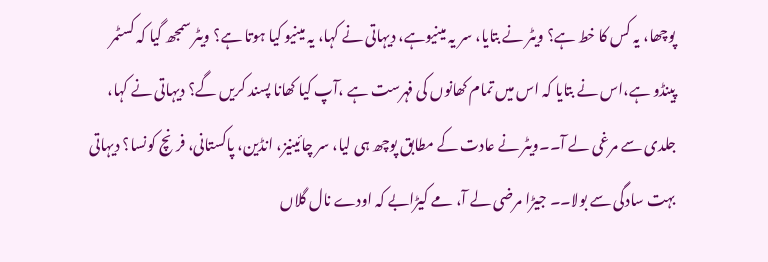پوچھا، یہ کس کا خط ہے؟ ویٹر نے بتایا، سر یہ مینیوہے، دیہاتی نے کہا، یہ مینیو کیا ہوتا ہے؟ ویٹر سمجھ گیا کہ کسٹمر پینڈو ہے،اس نے بتایا کہ اس میں تمام کھانوں کی فہرست ہے ،آپ کیا کھانا پسند کریں گے؟ دیہاتی نے کہا، جلدی سے مرغی لے آ۔۔ویٹر نے عادت کے مطابق پوچھ ہی لیا، سر چائینیز، انڈین، پاکستانی، فرنچ کونسا؟ دیہاتی بہت سادگی سے بولا۔۔ جیڑا مرضی لے آ، مے کیڑابے کہ اودے نال گلاں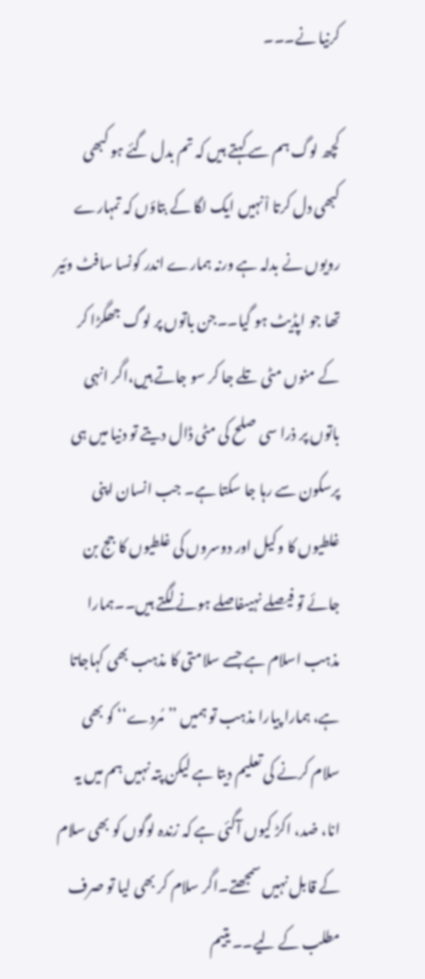کرنیا نے۔۔۔

کچھ لوگ ہم سے کہتے ہیں کہ تم بدل گئے ہو کبھی کبھی دل کرتا اْنہیں ایک لگا کے بتاؤں کہ تمہارے رویوں نے بدلہ ہے ورنہ ہمارے اندر کونسا سافٹ وئیر تھا جو اپڈیٹ ہو گیا۔۔جن باتوں پر لوگ جھگڑا کر کے منوں مٹی تلے جا کر سو جاتے ہیں،اگر انہی باتوں پر ذرا سی صلح کی مٹی ڈال دیتے تو دنیا میں ہی پرسکون سے رہا جا سکتا ہے۔ جب انسان اپنی غلطیوں کا وکیل اور دوسروں کی غلطیوں کا جج بن جائے تو فیصلے نہیںفاصلے ہونے لگتے ہیں۔۔ہمارا مذہب اسلام ہے جسے سلامتی کا مذہب بھی کہاجاتا ہے، ہمارا پیارا مذہب تو ہمیں ’’مُردے‘‘ کو بھی سلام کرنے کی تعلیم دیتا ہے لیکن پتہ نہیں ہم میں یہ انا، ضد، اکڑ کیوں آگئی ہے کہ زندہ لوگوں کو بھی سلام کے قابل نہیں سمجھتے۔اگر سلام کر بھی لیا تو صرف مطلب کے لیے۔۔ یتیم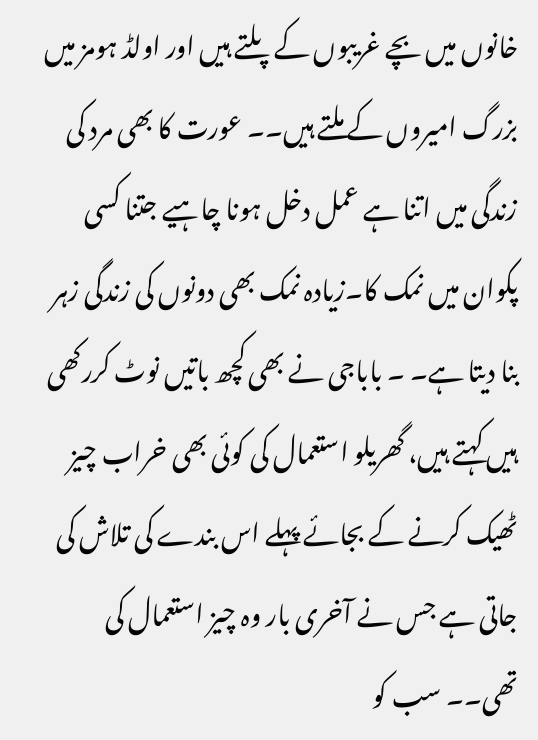خانوں میں بچے غریبوں کے پلتے ہیں اور اولڈ ہومز میں بزرگ امیروں کے ملتے ہیں۔۔ عورت کا بھی مرد کی زندگی میں اتنا ہے عمل دخل ہونا چاہیے جتنا کسی پکوان میں نمک کا۔زیادہ نمک بھی دونوں کی زندگی زہر بنا دیتا ہے۔ ۔ باباجی نے بھی کچھ باتیں نوٹ کررکھی ہیں کہتے ہیں، گھریلو استعمال کی کوئی بھی خراب چیز ٹھیک کرنے کے بجائے پہلے اس بندے کی تلاش کی جاتی ہے جس نے آخری بار وہ چیز استعمال کی تھی۔۔ سب کو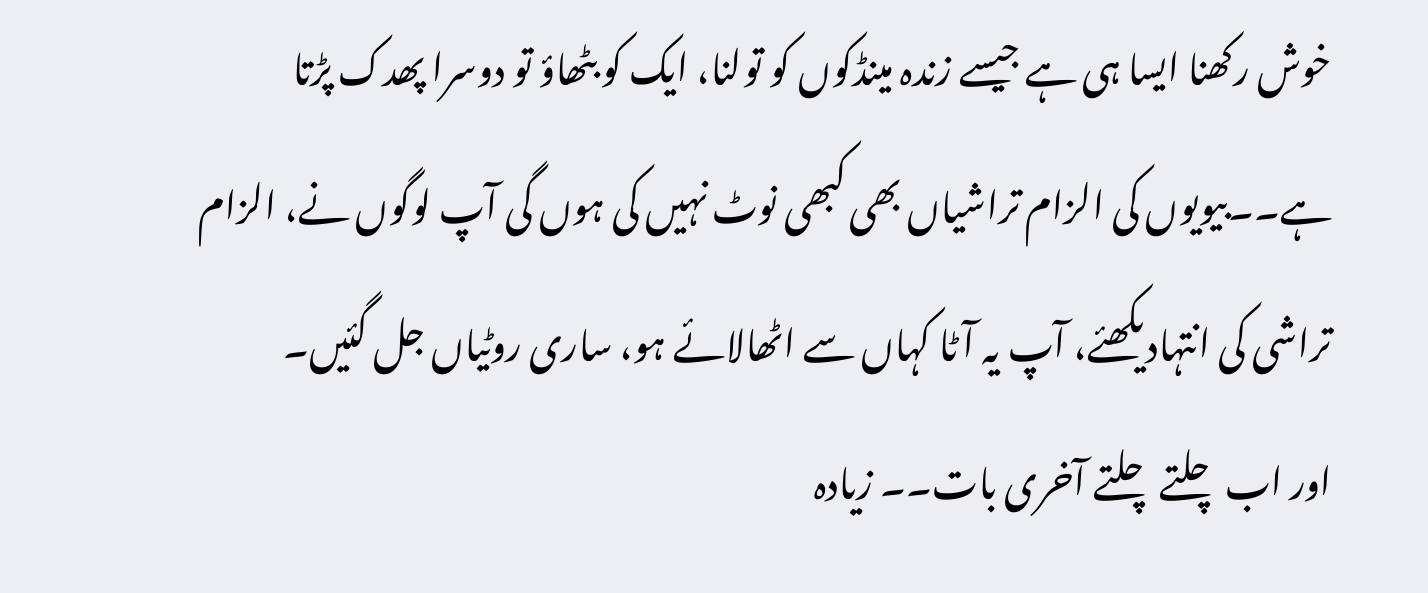خوش رکھنا ایسا ہی ہے جیسے زندہ مینڈکوں کو تولنا، ایک کو بٹھاؤ تو دوسرا پھدک پڑتا ہے۔۔بیویوں کی الزام تراشیاں بھی کبھی نوٹ نہیں کی ہوں گی آپ لوگوں نے، الزام تراشی کی انتہادیکھئے، آپ یہ آٹا کہاں سے اٹھالائے ہو، ساری روٹیاں جل گئیں۔
اور اب چلتے چلتے آخری بات۔۔ زیادہ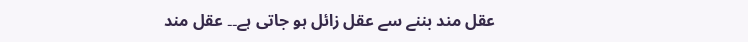عقل مند بننے سے عقل زائل ہو جاتی ہے۔۔ عقل مند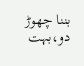بننا چھوڑ دو،بہت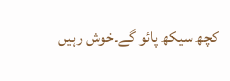کچھ سیکھ پائو گے۔خوش رہیں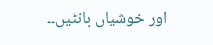اور خوشیاں بانٹیں۔۔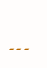۔۔۔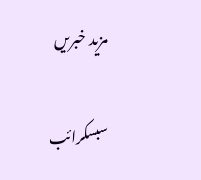مزید خبریں

سبسکرائب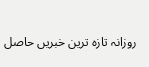روزانہ تازہ ترین خبریں حاصل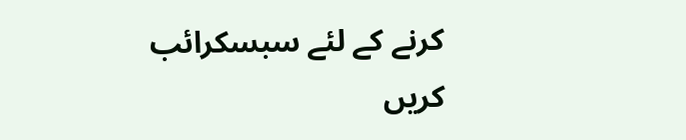کرنے کے لئے سبسکرائب کریں